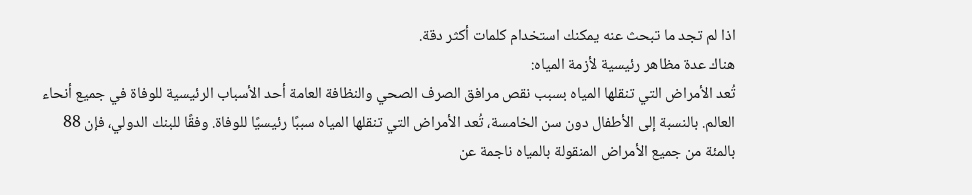اذا لم تجد ما تبحث عنه يمكنك استخدام كلمات أكثر دقة.
هناك عدة مظاهر رئيسية لأزمة المياه:
تُعد الأمراض التي تنقلها المياه بسبب نقص مرافق الصرف الصحي والنظافة العامة أحد الأسباب الرئيسية للوفاة في جميع أنحاء العالم. بالنسبة إلى الأطفال دون سن الخامسة، تُعد الأمراض التي تنقلها المياه سببًا رئيسيًا للوفاة. وفقًا للبنك الدولي، فإن 88 بالمئة من جميع الأمراض المنقولة بالمياه ناجمة عن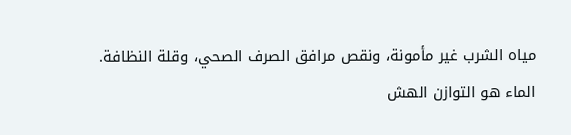مياه الشرب غير مأمونة، ونقص مرافق الصرف الصحي، وقلة النظافة.
الماء هو التوازن الهش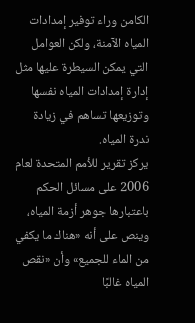الكامن وراء توفير إمدادات المياه الآمنة، ولكن العوامل التي يمكن السيطرة عليها مثل إدارة إمدادات المياه نفسها وتوزيعها تساهم في زيادة ندرة المياه.
يركز تقرير للأمم المتحدة لعام 2006 على مسائل الحكم باعتبارها جوهر أزمة المياه، وينص على أنه «هناك ما يكفي من الماء للجميع» وأن «نقص المياه غالبًا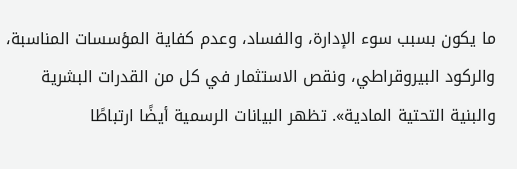ما يكون بسبب سوء الإدارة، والفساد، وعدم كفاية المؤسسات المناسبة، والركود البيروقراطي، ونقص الاستثمار في كل من القدرات البشرية والبنية التحتية المادية». تظهر البيانات الرسمية أيضًا ارتباطًا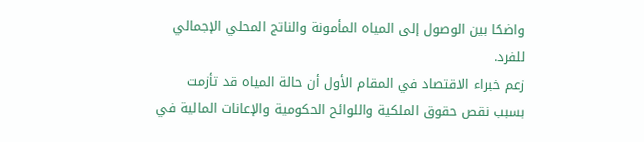واضحًا بين الوصول إلى المياه المأمونة والناتج المحلي الإجمالي للفرد.
زعم خبراء الاقتصاد في المقام الأول أن حالة المياه قد تأزمت بسبب نقص حقوق الملكية واللوائح الحكومية والإعانات المالية في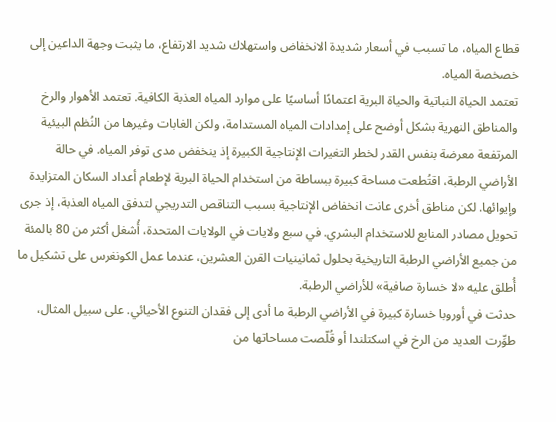قطاع المياه، ما تسبب في أسعار شديدة الانخفاض واستهلاك شديد الارتفاع، ما يثبت وجهة الداعين إلى خصخصة المياه.
تعتمد الحياة النباتية والحياة البرية اعتمادًا أساسيًا على موارد المياه العذبة الكافية. تعتمد الأهوار والرخ والمناطق النهرية بشكل أوضح على إمدادات المياه المستدامة، ولكن الغابات وغيرها من النُظم البيئية المرتفعة معرضة بنفس القدر لخطر التغيرات الإنتاجية الكبيرة إذ ينخفض مدى توفر المياه. في حالة الأراضي الرطبة، اقتُطعت مساحة كبيرة ببساطة من استخدام الحياة البرية لإطعام أعداد السكان المتزايدة وإيوائها. لكن مناطق أخرى عانت انخفاض الإنتاجية بسبب التناقص التدريجي لتدفق المياه العذبة، إذ جرى تحويل مصادر المنابع للاستخدام البشري. في سبع ولايات في الولايات المتحدة، أُشغل أكثر من 80 بالمئة من جميع الأراضي الرطبة التاريخية بحلول ثمانينيات القرن العشرين، عندما عمل الكونغرس على تشكيل ما أُطلق عليه «لا خسارة صافية» للأراضي الرطبة.
حدثت في أوروبا خسارة كبيرة في الأراضي الرطبة ما أدى إلى فقدان التنوع الأحيائي. على سبيل المثال، طوِّرت العديد من الرخ في اسكتلندا أو قُلّصت مساحاتها من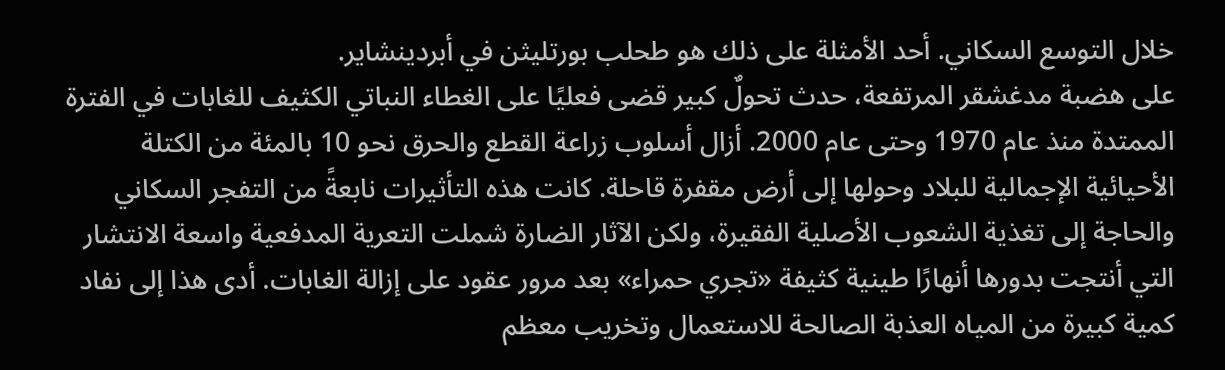خلال التوسع السكاني. أحد الأمثلة على ذلك هو طحلب بورتليثن في أبردينشاير.
على هضبة مدغشقر المرتفعة، حدث تحولٌ كبير قضى فعليًا على الغطاء النباتي الكثيف للغابات في الفترة الممتدة منذ عام 1970 وحتى عام 2000. أزال أسلوب زراعة القطع والحرق نحو 10 بالمئة من الكتلة الأحيائية الإجمالية للبلاد وحولها إلى أرض مقفرة قاحلة. كانت هذه التأثيرات نابعةً من التفجر السكاني والحاجة إلى تغذية الشعوب الأصلية الفقيرة، ولكن الآثار الضارة شملت التعرية المدفعية واسعة الانتشار التي أنتجت بدورها أنهارًا طينية كثيفة «تجري حمراء» بعد مرور عقود على إزالة الغابات. أدى هذا إلى نفاد كمية كبيرة من المياه العذبة الصالحة للاستعمال وتخريب معظم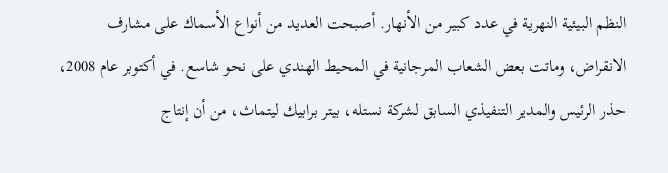النظم البيئية النهرية في عدد كبير من الأنهار. أصبحت العديد من أنواع الأسماك على مشارف الانقراض، وماتت بعض الشعاب المرجانية في المحيط الهندي على نحو شاسع. في أكتوبر عام 2008، حذر الرئيس والمدير التنفيذي السابق لشركة نستله، بيتر برابيك ليتماث، من أن إنتاج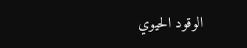الوقود الحيوي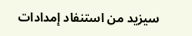سيزيد من استنفاد إمدادات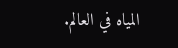المياه في العالم.